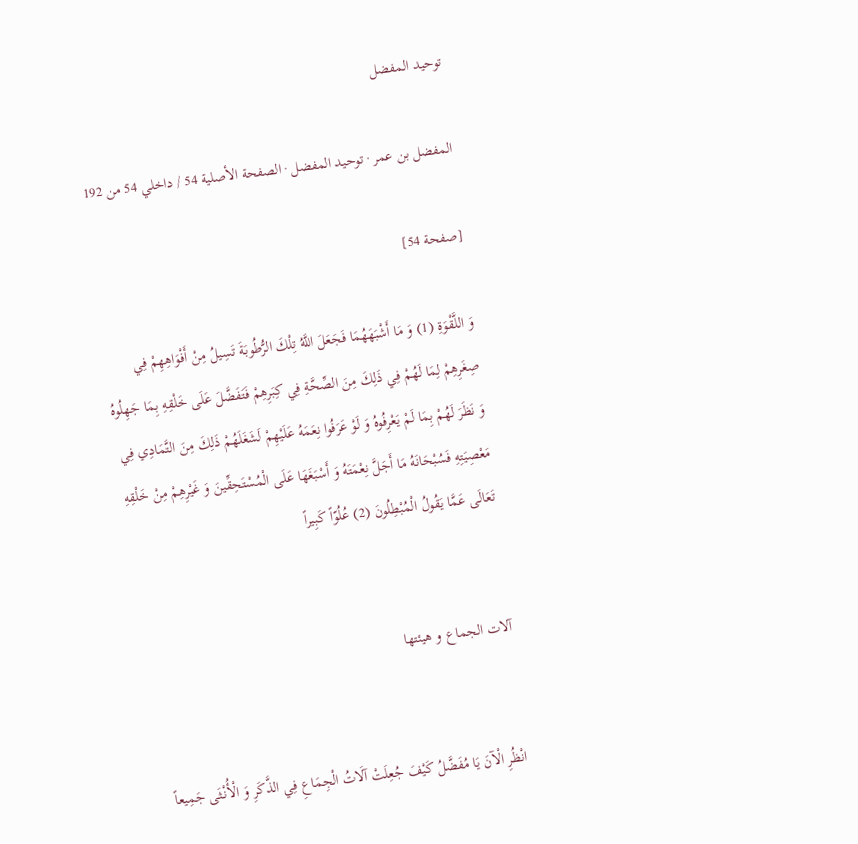توحيد المفضل

المفضل بن عمر · توحيد المفضل · الصفحة الأصلية 54 / داخلي 54 من 192

[صفحة 54]

وَ اللَّقْوَةِ (1) وَ مَا أَشْبَهَهُمَا فَجَعَلَ اللَّهُ تِلْكَ الرُّطُوبَةَ تَسِيلُ مِنْ أَفْوَاهِهِمْ فِي صِغَرِهِمْ لِمَا لَهُمْ فِي ذَلِكَ مِنَ الصِّحَّةِ فِي كِبَرِهِمْ فَتَفَضَّلَ عَلَى خَلْقِهِ بِمَا جَهِلُوهُ وَ نَظَرَ لَهُمْ بِمَا لَمْ يَعْرِفُوهُ وَ لَوْ عَرَفُوا نِعَمَهُ عَلَيْهِمْ لَشَغَلَهُمْ ذَلِكَ مِنَ التَّمَادِي فِي مَعْصِيَتِهِ فَسُبْحَانَهُ مَا أَجَلَّ نِعْمَتَهُ وَ أَسْبَغَهَا عَلَى الْمُسْتَحِقِّينَ وَ غَيْرِهِمْ مِنْ خَلْقِهِ تَعَالَى عَمَّا يَقُولُ الْمُبْطِلُونَ (2) عُلُوّاً كَبِيراً


آلات الجماع و هيئتها


انْظُرِ الْآنَ يَا مُفَضَّلُ كَيْفَ جُعِلَتْ آلَاتُ الْجِمَاعِ فِي الذَّكَرِ وَ الْأُنْثَى جَمِيعاً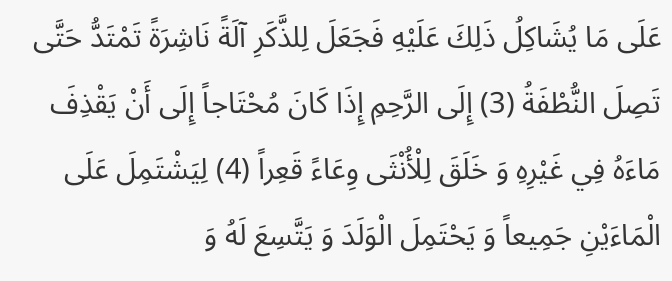عَلَى مَا يُشَاكِلُ ذَلِكَ عَلَيْهِ فَجَعَلَ لِلذَّكَرِ آلَةً نَاشِرَةً تَمْتَدُّ حَتَّى تَصِلَ النُّطْفَةُ (3) إِلَى الرَّحِمِ إِذَا كَانَ مُحْتَاجاً إِلَى أَنْ يَقْذِفَ مَاءَهُ فِي غَيْرِهِ وَ خَلَقَ لِلْأُنْثَى وِعَاءً قَعِراً (4) لِيَشْتَمِلَ عَلَى الْمَاءَيْنِ جَمِيعاً وَ يَحْتَمِلَ الْوَلَدَ وَ يَتَّسِعَ لَهُ وَ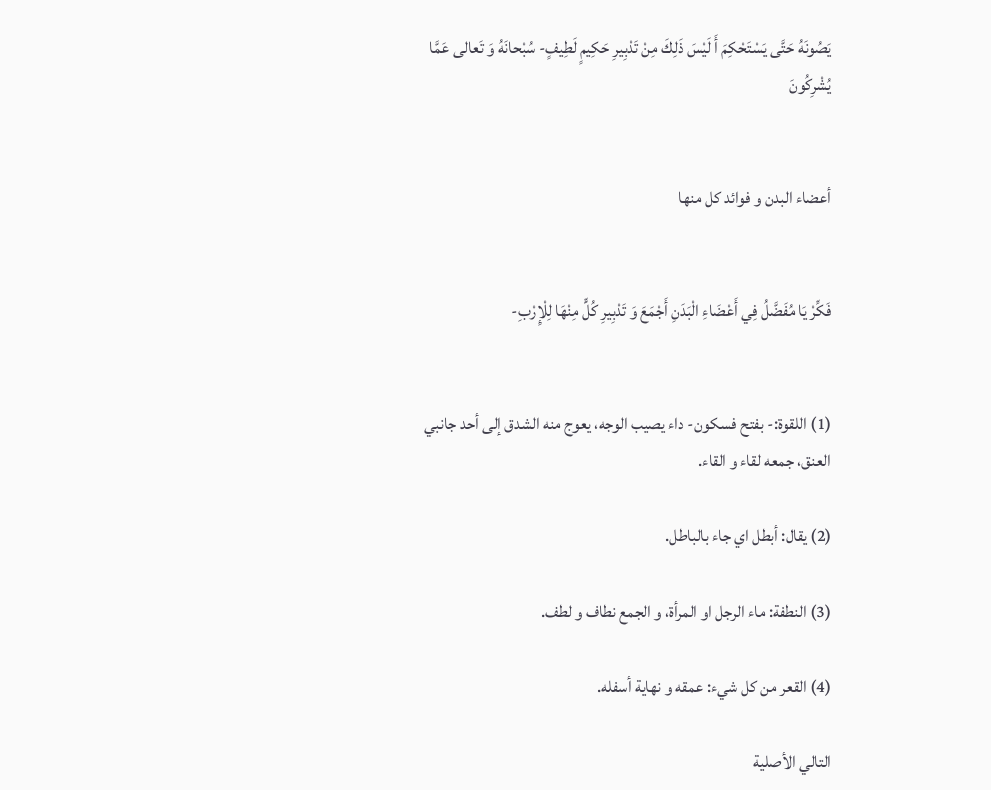يَصُونَهُ حَتَّى يَسْتَحْكِمَ أَ لَيْسَ ذَلِكَ مِنْ تَدْبِيرِ حَكِيمٍ لَطِيفٍ- سُبْحانَهُ وَ تَعالى عَمَّا يُشْرِكُونَ


أعضاء البدن و فوائد كل منها


فَكِّرْ يَا مُفَضَّلُ فِي أَعْضَاءِ الْبَدَنِ أَجْمَعَ وَ تَدْبِيرِ كُلٍّ مِنْهَا لِلْإِرْبِ-


(1) اللقوة:- بفتح فسكون- داء يصيب الوجه، يعوج منه الشدق إلى أحد جانبي العنق، جمعه لقاء و القاء.

(2) يقال: أبطل اي جاء بالباطل.

(3) النطفة: ماء الرجل او المرأة، و الجمع نطاف و لطف.

(4) القعر من كل شيء: عمقه و نهاية أسفله.

التالي الأصلية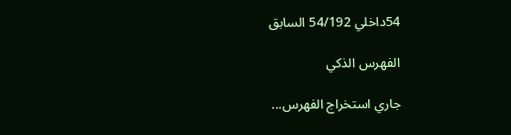54داخلي 54/192 السابق

الفهرس الذكي

جاري استخراج الفهرس...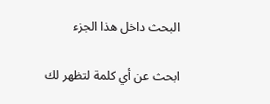البحث داخل هذا الجزء

ابحث عن أي كلمة لتظهر لك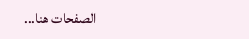الصفحات هنا...